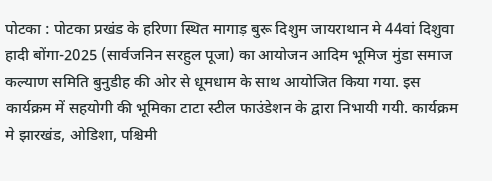पोटका : पोटका प्रखंड के हरिणा स्थित मागाड़ बुरू दिशुम जायराथान मे 44वां दिशुवा हादी बोंगा-2025 (सार्वजनिन सरहुल पूजा) का आयोजन आदिम भूमिज मुंडा समाज कल्याण समिति बुनुडीह की ओर से धूमधाम के साथ आयोजित किया गया. इस कार्यक्रम में सहयोगी की भूमिका टाटा स्टील फाउंडेशन के द्वारा निभायी गयी. कार्यक्रम मे झारखंड, ओडिशा, पश्चिमी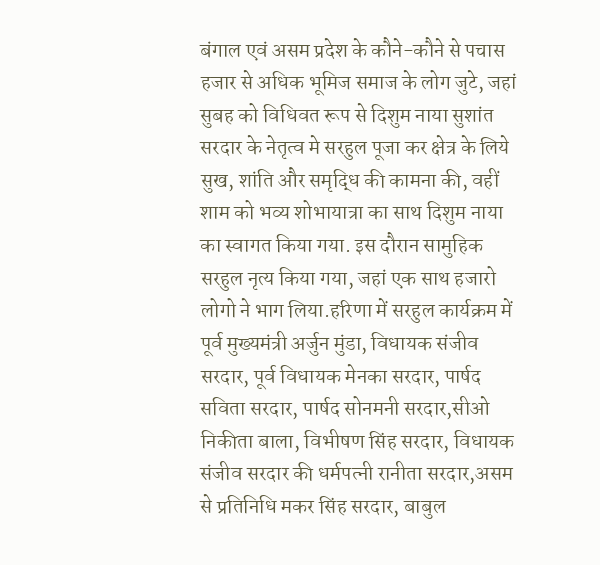बंगाल एवं असम प्रदेश के कौने-कौने से पचास हजार से अधिक भूमिज समाज के लोग जुटे, जहां सुबह को विधिवत रूप से दिशुम नाया सुशांत सरदार के नेतृत्व मे सरहुल पूजा कर क्षेत्र के लिये सुख, शांति और समृद्धि की कामना की, वहीं शाम को भव्य शोभायात्रा का साथ दिशुम नाया का स्वागत किया गया. इस दौरान सामुहिक सरहुल नृत्य किया गया, जहां एक साथ हजारो लोगो ने भाग लिया.हरिणा में सरहुल कार्यक्रम में पूर्व मुख्यमंत्री अर्जुन मुंडा, विधायक संजीव सरदार, पूर्व विधायक मेनका सरदार, पार्षद सविता सरदार, पार्षद सोनमनी सरदार,सीओ निकीता बाला, विभीषण सिंह सरदार, विधायक संजीव सरदार की धर्मपत्नी रानीता सरदार,असम से प्रतिनिधि मकर सिंह सरदार, बाबुल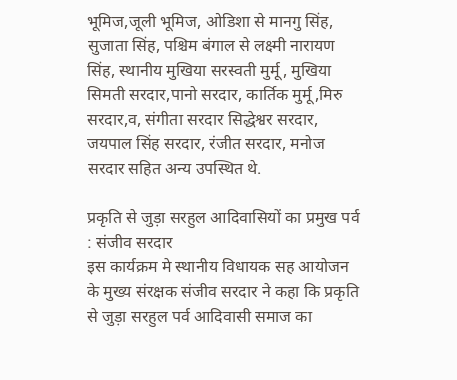भूमिज,जूली भूमिज, ओडिशा से मानगु सिंह, सुजाता सिंह, पश्चिम बंगाल से लक्ष्मी नारायण सिंह, स्थानीय मुखिया सरस्वती मुर्मू, मुखिया सिमती सरदार,पानो सरदार, कार्तिक मुर्मू,मिरु सरदार,व, संगीता सरदार सिद्धेश्वर सरदार, जयपाल सिंह सरदार, रंजीत सरदार, मनोज सरदार सहित अन्य उपस्थित थे.

प्रकृति से जुड़ा सरहुल आदिवासियों का प्रमुख पर्व : संजीव सरदार
इस कार्यक्रम मे स्थानीय विधायक सह आयोजन के मुख्य संरक्षक संजीव सरदार ने कहा कि प्रकृति से जुड़ा सरहुल पर्व आदिवासी समाज का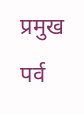प्रमुख पर्व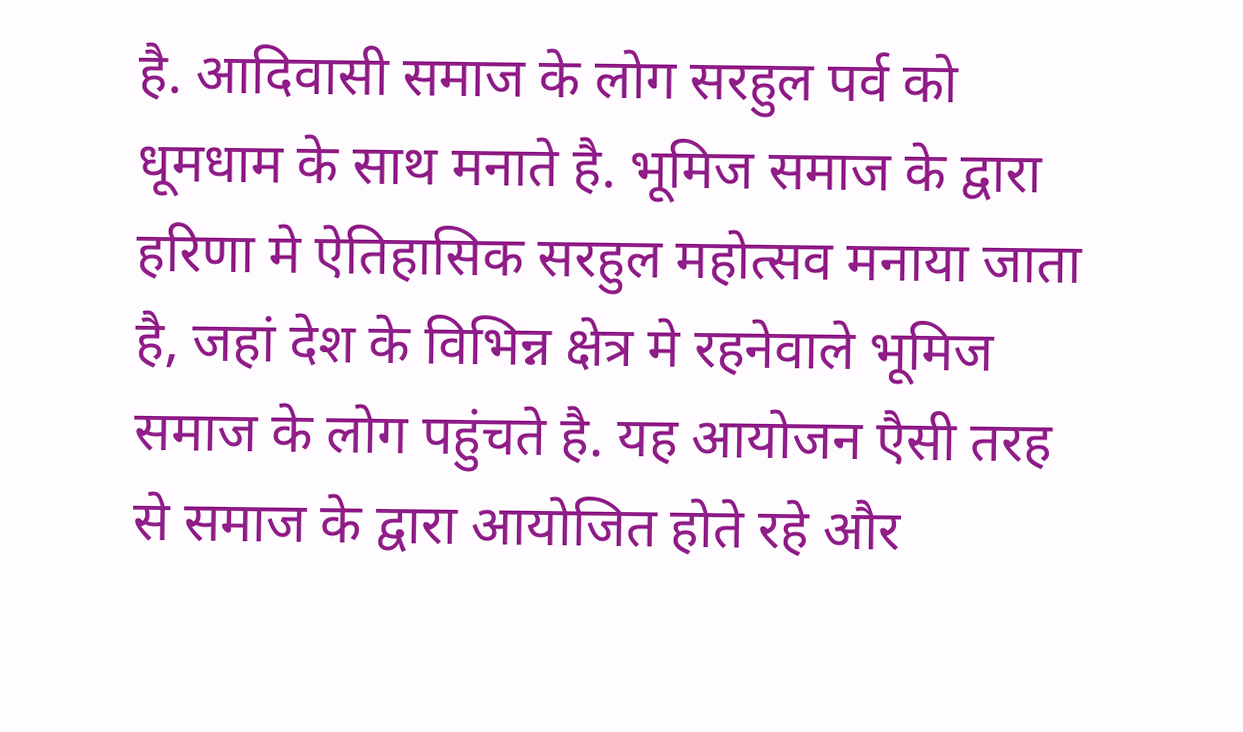है. आदिवासी समाज के लोग सरहुल पर्व को धूमधाम के साथ मनाते है. भूमिज समाज के द्वारा हरिणा मे ऐतिहासिक सरहुल महोत्सव मनाया जाता है, जहां देश के विभिन्न क्षेत्र मे रहनेवाले भूमिज समाज के लोग पहुंचते है. यह आयोजन एैसी तरह से समाज के द्वारा आयोजित होते रहे और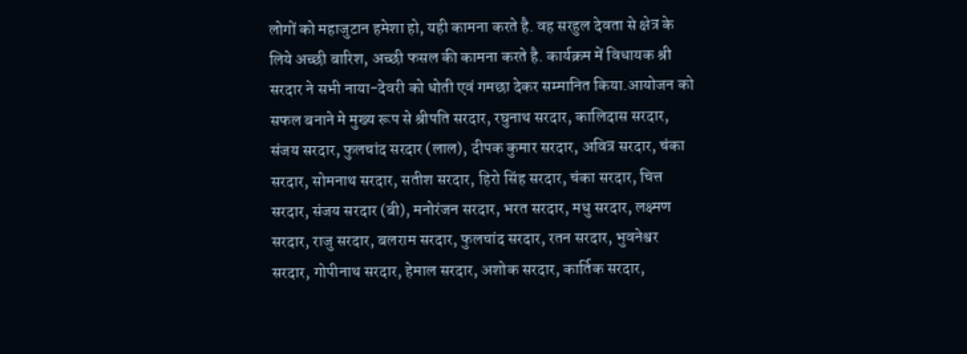लोगों को महाजुटान हमेशा हो, यही कामना करते है. वह सरहुल देवता से क्षेत्र के लिये अच्छी बारिश, अच्छी फसल की कामना करते है. कार्यक्रम में विधायक श्री सरदार ने सभी नाया-देवरी को धोती एवं गमछा देकर सम्मानित किया.आयोजन को सफल बनाने मे मुख्य रूप से श्रीपति सरदार, रघुनाथ सरदार, कालिदास सरदार, संजय सरदार, फुलचांद सरदार (लाल), दीपक कुमार सरदार, अवित्र सरदार, चंका सरदार, सोमनाथ सरदार, सतीश सरदार, हिरो सिंह सरदार, चंका सरदार, चित्त सरदार, संजय सरदार (बी), मनोरंजन सरदार, भरत सरदार, मधु सरदार, लक्ष्मण सरदार, राजु सरदार, बलराम सरदार, फुलचांद सरदार, रतन सरदार, भुवनेश्वर सरदार, गोपीनाथ सरदार, हेमाल सरदार, अशोक सरदार, कार्तिक सरदार,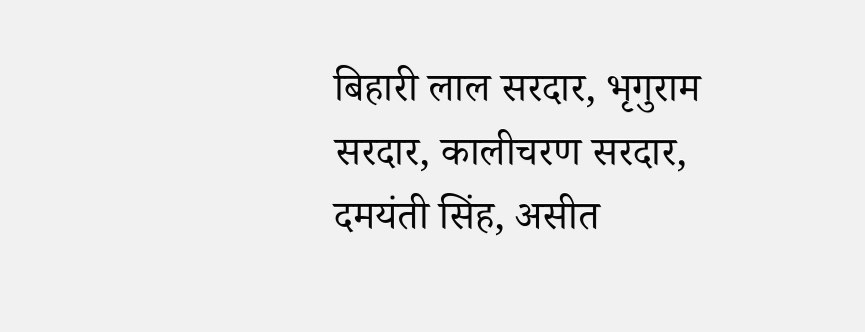बिहारी लाल सरदार, भृगुराम सरदार, कालीचरण सरदार, दमयंती सिंह, असीत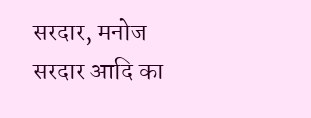सरदार, मनोज सरदार आदि का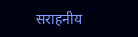सराहनीय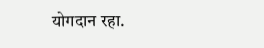योगदान रहा.